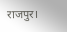राजपुर।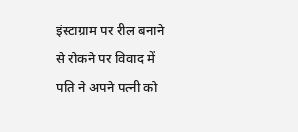इंस्टाग्राम पर रील बनाने से रोकने पर विवाद में पति ने अपने पत्नी को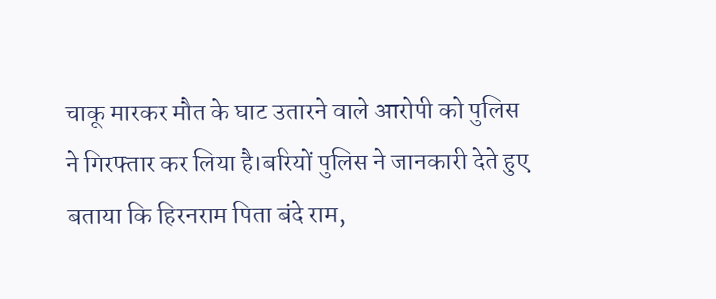चाकू मारकर मौत के घाट उतारने वाले आरोपी को पुलिस ने गिरफ्तार कर लिया है।बरियों पुलिस ने जानकारी देते हुए बताया कि हिरनराम पिता बंदे राम,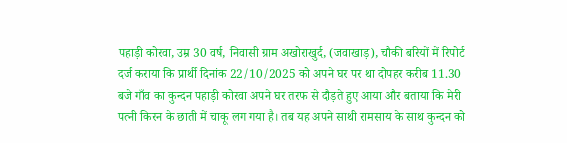पहाड़ी कोरवा, उम्र 30 वर्ष, निवासी ग्राम अखोराखुर्द, (जवाखाड़), चौकी बरियों में रिपोर्ट दर्ज कराया कि प्रार्थी दिनांक 22/10/2025 को अपने घर पर था दोपहर करीब 11.30 बजे गाँव का कुन्दन पहाड़ी कोरवा अपने घर तरफ से दौड़ते हुए आया और बताया कि मेरी पत्नी किरन के छाती में चाकू लग गया है। तब यह अपने साथी रामसाय के साथ कुन्दन को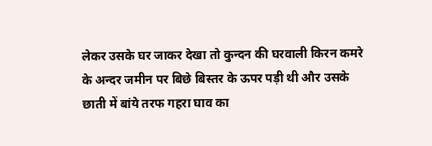लेकर उसके घर जाकर देखा तो कुन्दन की घरवाली किरन कमरे के अन्दर जमीन पर बिछे बिस्तर के ऊपर पड़ी थी और उसके छाती में बांये तरफ गहरा घाव का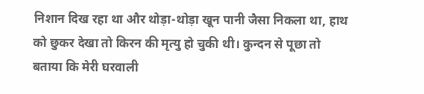निशान दिख रहा था और थोड़ा-थोड़ा खून पानी जैसा निकला था, हाथ को छुकर देखा तो किरन की मृत्यु हो चुकी थी। कुन्दन से पूछा तो बताया कि मेरी घरवाली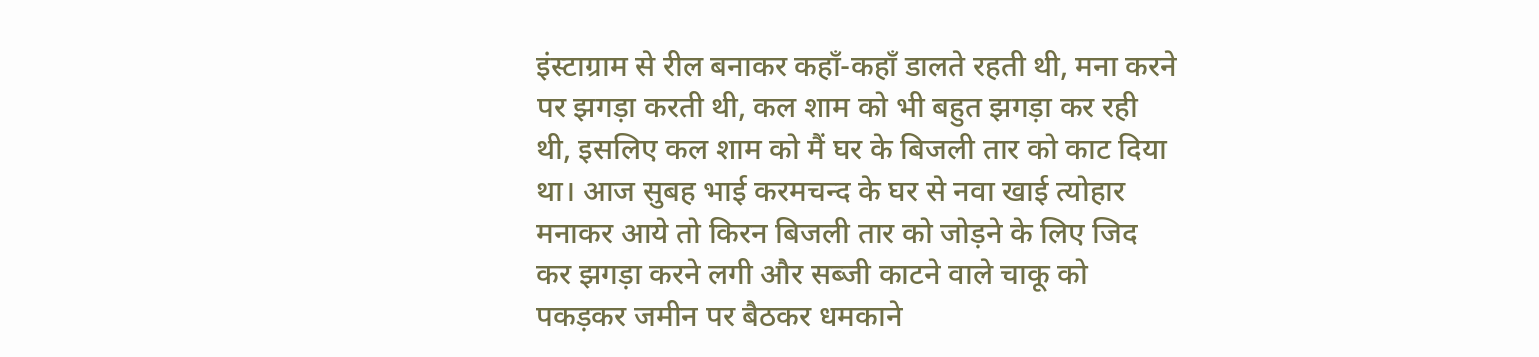इंस्टाग्राम से रील बनाकर कहाँ-कहाँ डालते रहती थी, मना करने पर झगड़ा करती थी, कल शाम को भी बहुत झगड़ा कर रही थी, इसलिए कल शाम को मैं घर के बिजली तार को काट दिया था। आज सुबह भाई करमचन्द के घर से नवा खाई त्योहार मनाकर आये तो किरन बिजली तार को जोड़ने के लिए जिद कर झगड़ा करने लगी और सब्जी काटने वाले चाकू को पकड़कर जमीन पर बैठकर धमकाने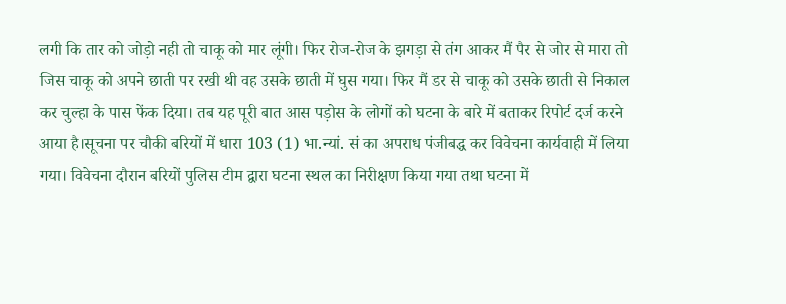लगी कि तार को जोड़ो नही तो चाकू को मार लूंगी। फिर रोज-रोज के झगड़ा से तंग आकर मैं पैर से जोर से मारा तो जिस चाकू को अपने छाती पर रखी थी वह उसके छाती में घुस गया। फिर मैं डर से चाकू को उसके छाती से निकाल कर चुल्हा के पास फेंक दिया। तब यह पूरी बात आस पड़ोस के लोगों को घटना के बारे में बताकर रिपोर्ट दर्ज करने आया है।सूचना पर चौकी बरियों में धारा 103 (1) भा.न्यां. सं का अपराध पंजीबद्ध कर विवेचना कार्यवाही में लिया गया। विवेचना दौरान बरियों पुलिस टीम द्वारा घटना स्थल का निरीक्षण किया गया तथा घटना में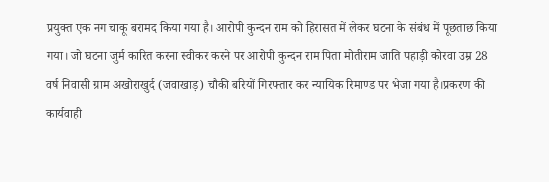प्रयुक्त एक नग चाकू बरामद किया गया है। आरोपी कुन्दन राम को हिरासत में लेकर घटना के संबंध में पूछताछ किया गया। जो घटना जुर्म कारित करना स्वीकर करने पर आरोपी कुन्दन राम पिता मोतीराम जाति पहाड़ी कोरवा उम्र 28 वर्ष निवासी ग्राम अखोराखुर्द (जवाखाड़) चौकी बरियों गिरफ्तार कर न्यायिक रिमाण्ड पर भेजा गया है।प्रकरण की कार्यवाही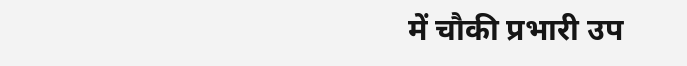में चौकी प्रभारी उप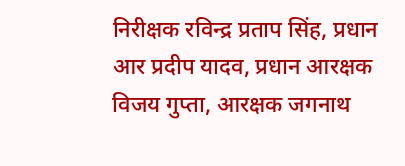निरीक्षक रविन्द्र प्रताप सिंह, प्रधान आर प्रदीप यादव, प्रधान आरक्षक विजय गुप्ता, आरक्षक जगनाथ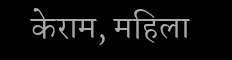केराम, महिला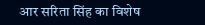आर सरिता सिंह का विशेष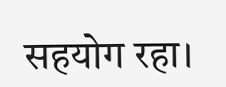सहयोग रहा।